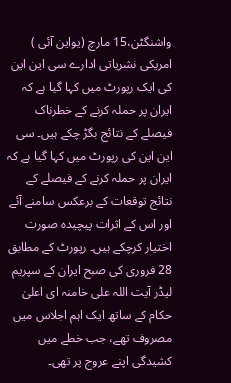واشنگٹن،15 مارچ (یواین آئی ) امریکی نشریاتی ادارے سی این این کی ایک رپورٹ میں کہا گیا ہے کہ ایران پر حملہ کرنے کے خطرناک فیصلے کے نتائج بگڑ چکے ہیں۔ سی این این کی رپورٹ میں کہا گیا ہے کہ ایران پر حملہ کرنے کے فیصلے کے نتائج توقعات کے برعکس سامنے آئے اور اس کے اثرات پیچیدہ صورت اختیار کرچکے ہیں۔ رپورٹ کے مطابق 28 فروری کی صبح ایران کے سپریم لیڈر آیت اللہ علی خامنہ ای اعلیٰ حکام کے ساتھ ایک اہم اجلاس میں مصروف تھے، جب خطے میں کشیدگی اپنے عروج پر تھی۔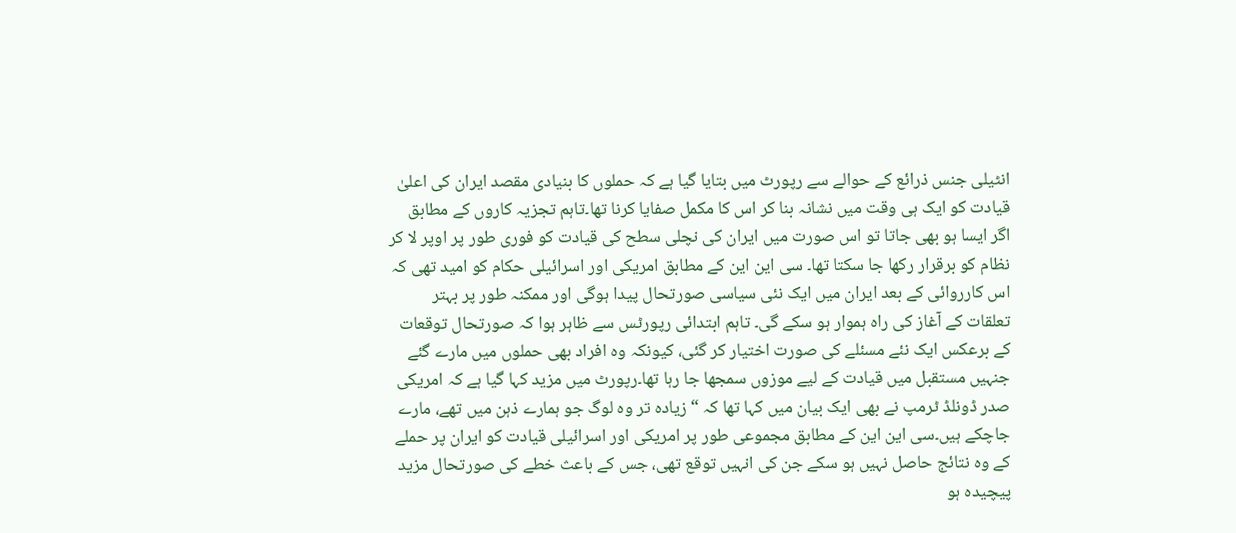انٹیلی جنس ذرائع کے حوالے سے رپورٹ میں بتایا گیا ہے کہ حملوں کا بنیادی مقصد ایران کی اعلیٰ قیادت کو ایک ہی وقت میں نشانہ بنا کر اس کا مکمل صفایا کرنا تھا۔تاہم تجزیہ کاروں کے مطابق اگر ایسا ہو بھی جاتا تو اس صورت میں ایران کی نچلی سطح کی قیادت کو فوری طور پر اوپر لا کر نظام کو برقرار رکھا جا سکتا تھا۔ سی این این کے مطابق امریکی اور اسرائیلی حکام کو امید تھی کہ اس کارروائی کے بعد ایران میں ایک نئی سیاسی صورتحال پیدا ہوگی اور ممکنہ طور پر بہتر تعلقات کے آغاز کی راہ ہموار ہو سکے گی۔ تاہم ابتدائی رپورٹس سے ظاہر ہوا کہ صورتحال توقعات کے برعکس ایک نئے مسئلے کی صورت اختیار کر گئی، کیونکہ وہ افراد بھی حملوں میں مارے گئے جنہیں مستقبل میں قیادت کے لیے موزوں سمجھا جا رہا تھا۔رپورٹ میں مزید کہا گیا ہے کہ امریکی صدر ڈونلڈ ٹرمپ نے بھی ایک بیان میں کہا تھا کہ “زیادہ تر وہ لوگ جو ہمارے ذہن میں تھے، مارے جاچکے ہیں۔سی این این کے مطابق مجموعی طور پر امریکی اور اسرائیلی قیادت کو ایران پر حملے کے وہ نتائج حاصل نہیں ہو سکے جن کی انہیں توقع تھی، جس کے باعث خطے کی صورتحال مزید پیچیدہ ہو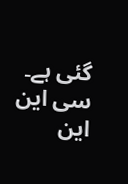گئی ہے۔
سی این این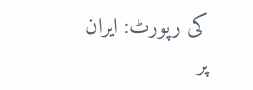کی رپورٹ: ایران پر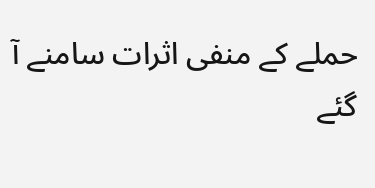حملے کے منفی اثرات سامنے آ گئے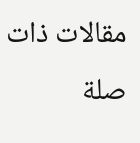مقالات ذات صلة